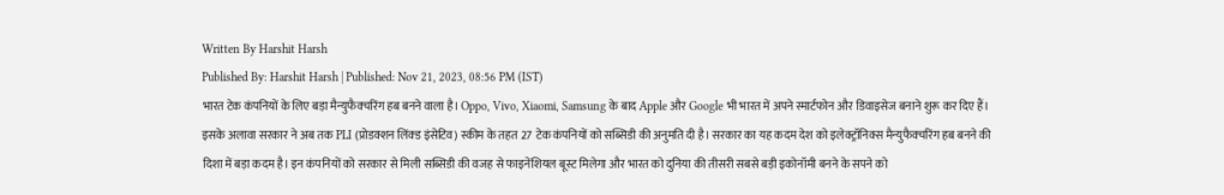Written By Harshit Harsh
Published By: Harshit Harsh | Published: Nov 21, 2023, 08:56 PM (IST)
भारत टेक कंपनियों के लिए बड़ा मैन्युफैक्चरिंग हब बनने वाला है। Oppo, Vivo, Xiaomi, Samsung के बाद Apple और Google भी भारत में अपने स्मार्टफोन और डिवाइसेज बनाने शुरू कर दिए हैं। इसके अलावा सरकार ने अब तक PLI (प्रोडक्शन लिंक्ड इंसेटिव) स्कीम के तहत 27 टेक कंपनियों को सब्सिडी की अनुमति दी है। सरकार का यह कदम देश को इलेक्ट्रॉनिक्स मैन्युफैक्चरिंग हब बनने की दिशा में बड़ा कदम है। इन कंपनियों को सरकार से मिली सब्सिडी की वजह से फाइनेंशियल बूस्ट मिलेगा और भारत को दुनिया की तीसरी सबसे बड़ी इकोनॉमी बनने के सपने को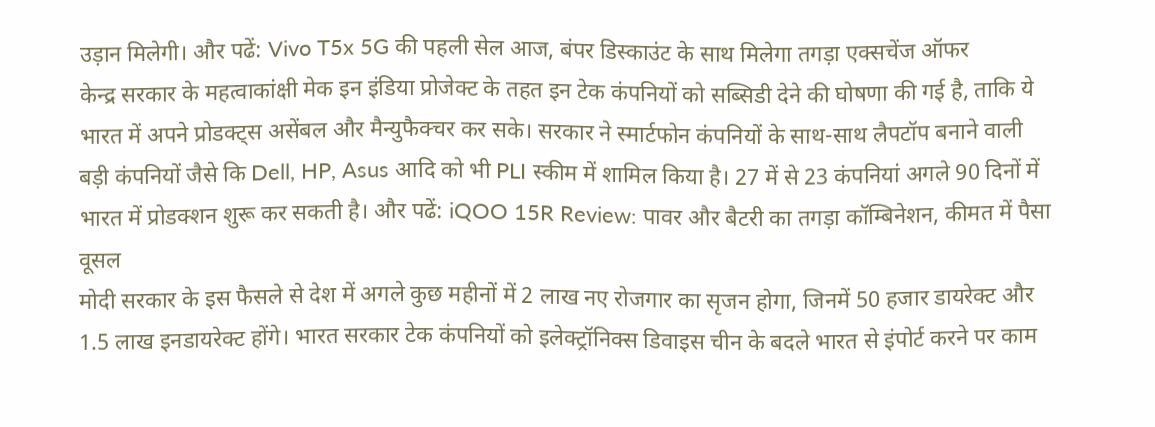उड़ान मिलेगी। और पढें: Vivo T5x 5G की पहली सेल आज, बंपर डिस्काउंट के साथ मिलेगा तगड़ा एक्सचेंज ऑफर
केन्द्र सरकार के महत्वाकांक्षी मेक इन इंडिया प्रोजेक्ट के तहत इन टेक कंपनियों को सब्सिडी देने की घोषणा की गई है, ताकि ये भारत में अपने प्रोडक्ट्स असेंबल और मैन्युफैक्चर कर सके। सरकार ने स्मार्टफोन कंपनियों के साथ-साथ लैपटॉप बनाने वाली बड़ी कंपनियों जैसे कि Dell, HP, Asus आदि को भी PLI स्कीम में शामिल किया है। 27 में से 23 कंपनियां अगले 90 दिनों में भारत में प्रोडक्शन शुरू कर सकती है। और पढें: iQOO 15R Review: पावर और बैटरी का तगड़ा कॉम्बिनेशन, कीमत में पैसा वूसल
मोदी सरकार के इस फैसले से देश में अगले कुछ महीनों में 2 लाख नए रोजगार का सृजन होगा, जिनमें 50 हजार डायरेक्ट और 1.5 लाख इनडायरेक्ट होंगे। भारत सरकार टेक कंपनियों को इलेक्ट्रॉनिक्स डिवाइस चीन के बदले भारत से इंपोर्ट करने पर काम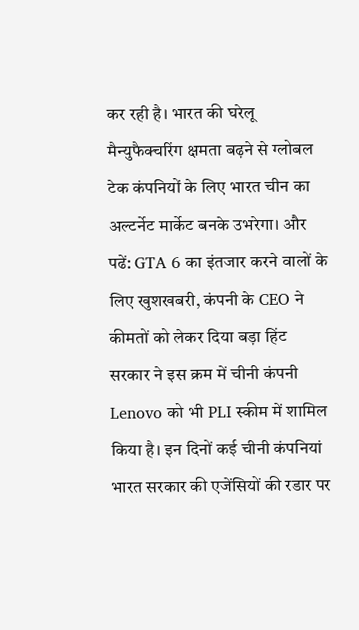कर रही है। भारत की घरेलू मैन्युफैक्चरिंग क्षमता बढ़ने से ग्लोबल टेक कंपनियों के लिए भारत चीन का अल्टर्नेट मार्केट बनके उभरेगा। और पढें: GTA 6 का इंतजार करने वालों के लिए खुशखबरी, कंपनी के CEO ने कीमतों को लेकर दिया बड़ा हिंट
सरकार ने इस क्रम में चीनी कंपनी Lenovo को भी PLI स्कीम में शामिल किया है। इन दिनों कई चीनी कंपनियां भारत सरकार की एजेंसियों की रडार पर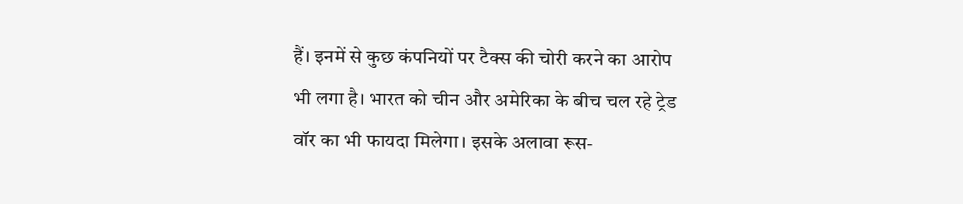हैं। इनमें से कुछ कंपनियों पर टैक्स की चोरी करने का आरोप भी लगा है। भारत को चीन और अमेरिका के बीच चल रहे ट्रेड वॉर का भी फायदा मिलेगा। इसके अलावा रूस-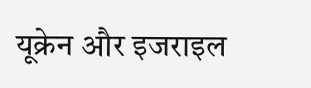यूक्रेन और इजराइल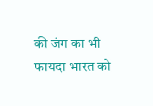की जंग का भी फायदा भारत को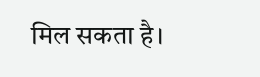मिल सकता है।